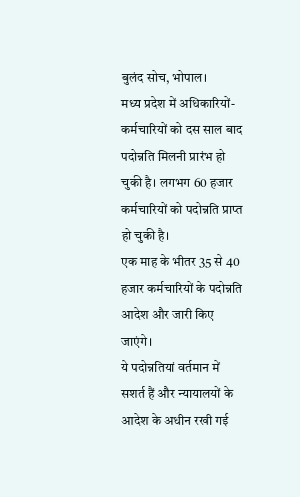बुलंद सोच, भोपाल।
मध्य प्रदेश में अधिकारियों-कर्मचारियों को दस साल बाद पदोन्नति मिलनी प्रारंभ हो चुकी है। लगभग 60 हजार कर्मचारियों को पदोन्नति प्राप्त हो चुकी है।
एक माह के भीतर 35 से 40 हजार कर्मचारियों के पदोन्नति आदेश और जारी किए जाएंगे।
ये पदोन्नतियां वर्तमान में सशर्त हैं और न्यायालयों के आदेश के अधीन रखी गई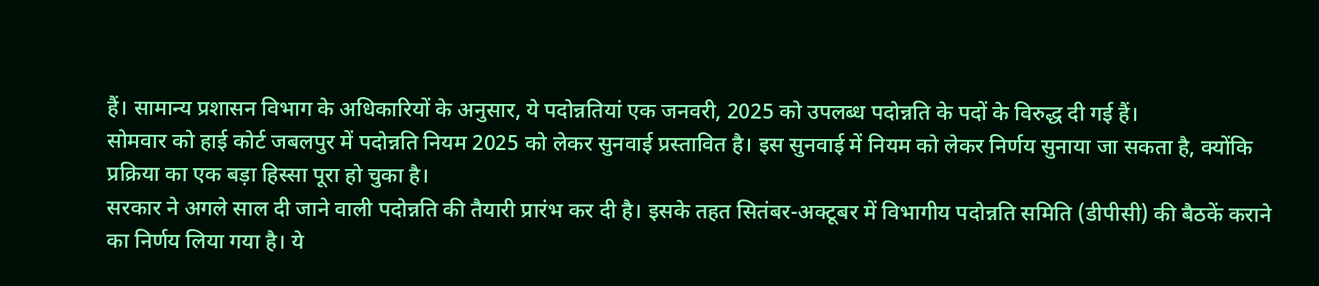हैं। सामान्य प्रशासन विभाग के अधिकारियों के अनुसार, ये पदोन्नतियां एक जनवरी, 2025 को उपलब्ध पदोन्नति के पदों के विरुद्ध दी गई हैं।
सोमवार को हाई कोर्ट जबलपुर में पदोन्नति नियम 2025 को लेकर सुनवाई प्रस्तावित है। इस सुनवाई में नियम को लेकर निर्णय सुनाया जा सकता है, क्योंकि प्रक्रिया का एक बड़ा हिस्सा पूरा हो चुका है।
सरकार ने अगले साल दी जाने वाली पदोन्नति की तैयारी प्रारंभ कर दी है। इसके तहत सितंबर-अक्टूबर में विभागीय पदोन्नति समिति (डीपीसी) की बैठकें कराने का निर्णय लिया गया है। ये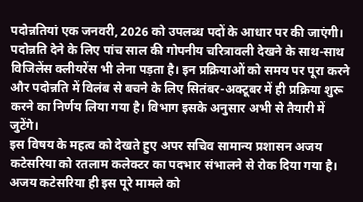पदोन्नतियां एक जनवरी, 2026 को उपलब्ध पदों के आधार पर की जाएंगी।
पदोन्नति देने के लिए पांच साल की गोपनीय चरित्रावली देखने के साथ-साथ विजिलेंस क्लीयरेंस भी लेना पड़ता है। इन प्रक्रियाओं को समय पर पूरा करने और पदोन्नति में विलंब से बचने के लिए सितंबर-अक्टूबर में ही प्रक्रिया शुरू करने का निर्णय लिया गया है। विभाग इसके अनुसार अभी से तैयारी में जुटेंगे।
इस विषय के महत्व को देखते हुए अपर सचिव सामान्य प्रशासन अजय कटेसरिया को रतलाम कलेक्टर का पदभार संभालने से रोक दिया गया है। अजय कटेसरिया ही इस पूरे मामले को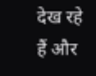देख रहे हैं और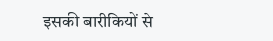इसकी बारीकियों से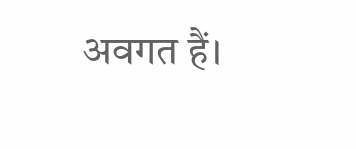अवगत हैं।